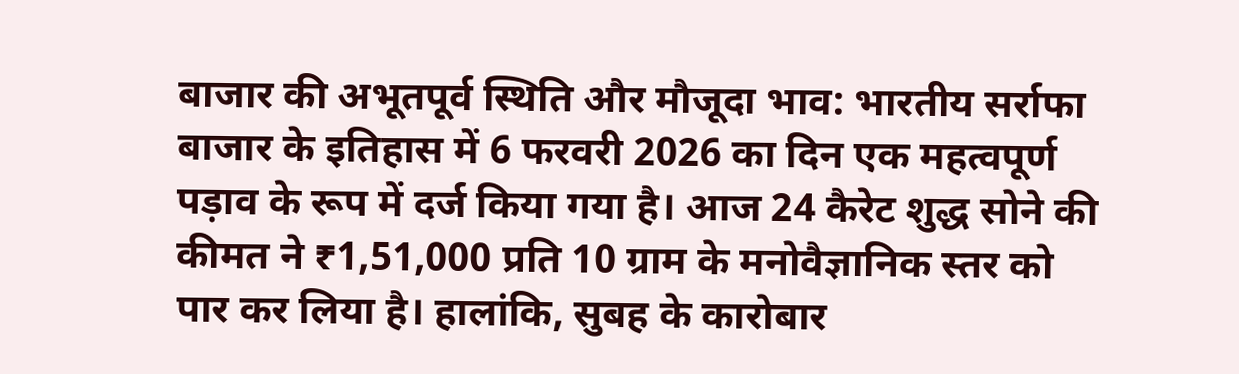बाजार की अभूतपूर्व स्थिति और मौजूदा भाव: भारतीय सर्राफा बाजार के इतिहास में 6 फरवरी 2026 का दिन एक महत्वपूर्ण पड़ाव के रूप में दर्ज किया गया है। आज 24 कैरेट शुद्ध सोने की कीमत ने ₹1,51,000 प्रति 10 ग्राम के मनोवैज्ञानिक स्तर को पार कर लिया है। हालांकि, सुबह के कारोबार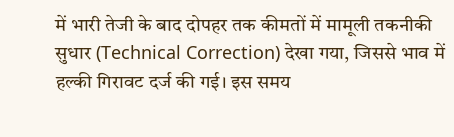में भारी तेजी के बाद दोपहर तक कीमतों में मामूली तकनीकी सुधार (Technical Correction) देखा गया, जिससे भाव में हल्की गिरावट दर्ज की गई। इस समय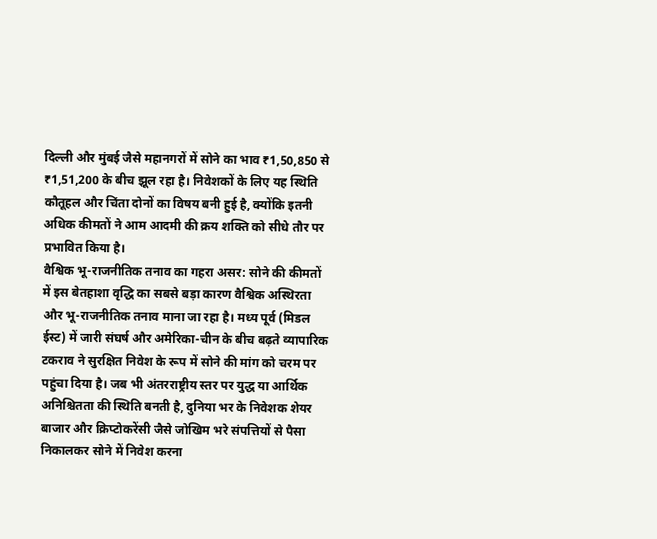दिल्ली और मुंबई जैसे महानगरों में सोने का भाव ₹1,50,850 से ₹1,51,200 के बीच झूल रहा है। निवेशकों के लिए यह स्थिति कौतूहल और चिंता दोनों का विषय बनी हुई है, क्योंकि इतनी अधिक कीमतों ने आम आदमी की क्रय शक्ति को सीधे तौर पर प्रभावित किया है।
वैश्विक भू-राजनीतिक तनाव का गहरा असर: सोने की कीमतों में इस बेतहाशा वृद्धि का सबसे बड़ा कारण वैश्विक अस्थिरता और भू-राजनीतिक तनाव माना जा रहा है। मध्य पूर्व (मिडल ईस्ट) में जारी संघर्ष और अमेरिका-चीन के बीच बढ़ते व्यापारिक टकराव ने सुरक्षित निवेश के रूप में सोने की मांग को चरम पर पहुंचा दिया है। जब भी अंतरराष्ट्रीय स्तर पर युद्ध या आर्थिक अनिश्चितता की स्थिति बनती है, दुनिया भर के निवेशक शेयर बाजार और क्रिप्टोकरेंसी जैसे जोखिम भरे संपत्तियों से पैसा निकालकर सोने में निवेश करना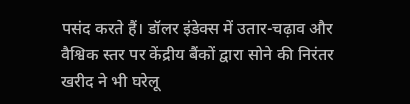पसंद करते हैं। डॉलर इंडेक्स में उतार-चढ़ाव और वैश्विक स्तर पर केंद्रीय बैंकों द्वारा सोने की निरंतर खरीद ने भी घरेलू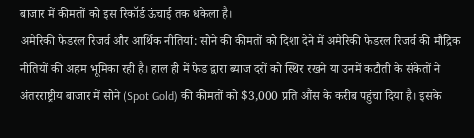बाजार में कीमतों को इस रिकॉर्ड ऊंचाई तक धकेला है।
अमेरिकी फेडरल रिजर्व और आर्थिक नीतियां: सोने की कीमतों को दिशा देने में अमेरिकी फेडरल रिजर्व की मौद्रिक नीतियों की अहम भूमिका रही है। हाल ही में फेड द्वारा ब्याज दरों को स्थिर रखने या उनमें कटौती के संकेतों ने अंतरराष्ट्रीय बाजार में सोने (Spot Gold) की कीमतों को $3,000 प्रति औंस के करीब पहुंचा दिया है। इसके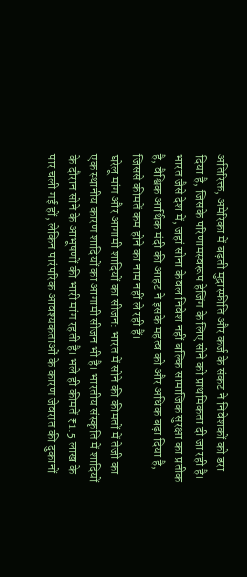अतिरिक्त, अमेरिका में बढ़ती मुद्रास्फीति और कर्ज के संकट ने निवेशकों को डरा दिया है, जिसके परिणामस्वरूप हेजिंग के लिए सोने को प्राथमिकता दी जा रही है। भारत जैसे देश में, जहां सोना केवल निवेश नहीं बल्कि सामाजिक सुरक्षा का प्रतीक है, वैश्विक आर्थिक मंदी की आहट ने इसके महत्व को और अधिक बढ़ा दिया है, जिससे कीमतें कम होने का नाम नहीं ले रही हैं।
घरेलू मांग और आगामी शादियों का सीजन: भारत में सोने की कीमतों में तेजी का एक स्थानीय कारण शादियों का आगामी सीजन भी है। भारतीय संस्कृति में शादियों के दौरान सोने के आभूषणों की भारी मांग रहती है। भले ही कीमतें ₹1.5 लाख के पार चली गई हों, लेकिन पारंपरिक आवश्यकताओं के कारण जेवरात की दुकानों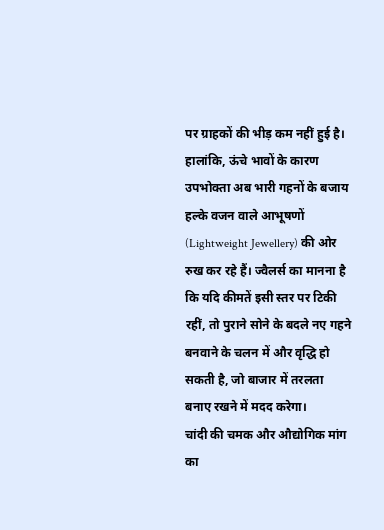पर ग्राहकों की भीड़ कम नहीं हुई है। हालांकि, ऊंचे भावों के कारण उपभोक्ता अब भारी गहनों के बजाय हल्के वजन वाले आभूषणों (Lightweight Jewellery) की ओर रुख कर रहे हैं। ज्वैलर्स का मानना है कि यदि कीमतें इसी स्तर पर टिकी रहीं, तो पुराने सोने के बदले नए गहने बनवाने के चलन में और वृद्धि हो सकती है, जो बाजार में तरलता बनाए रखने में मदद करेगा।
चांदी की चमक और औद्योगिक मांग का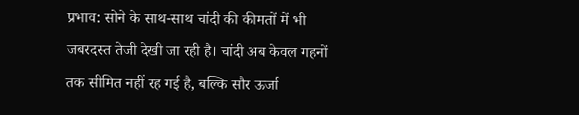प्रभाव: सोने के साथ-साथ चांदी की कीमतों में भी जबरदस्त तेजी देखी जा रही है। चांदी अब केवल गहनों तक सीमित नहीं रह गई है, बल्कि सौर ऊर्जा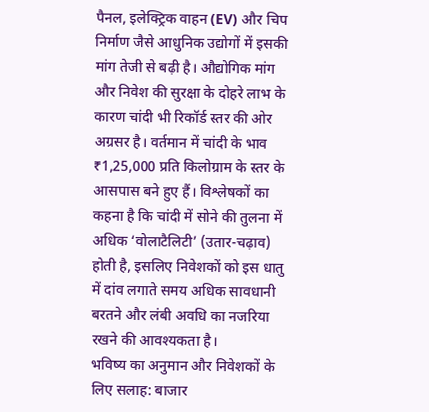पैनल, इलेक्ट्रिक वाहन (EV) और चिप निर्माण जैसे आधुनिक उद्योगों में इसकी मांग तेजी से बढ़ी है। औद्योगिक मांग और निवेश की सुरक्षा के दोहरे लाभ के कारण चांदी भी रिकॉर्ड स्तर की ओर अग्रसर है। वर्तमान में चांदी के भाव ₹1,25,000 प्रति किलोग्राम के स्तर के आसपास बने हुए हैं। विश्लेषकों का कहना है कि चांदी में सोने की तुलना में अधिक ‘वोलाटैलिटी’ (उतार-चढ़ाव) होती है, इसलिए निवेशकों को इस धातु में दांव लगाते समय अधिक सावधानी बरतने और लंबी अवधि का नजरिया रखने की आवश्यकता है।
भविष्य का अनुमान और निवेशकों के लिए सलाह: बाजार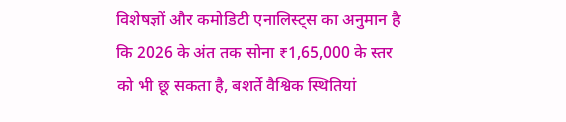विशेषज्ञों और कमोडिटी एनालिस्ट्स का अनुमान है कि 2026 के अंत तक सोना ₹1,65,000 के स्तर को भी छू सकता है, बशर्ते वैश्विक स्थितियां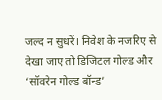जल्द न सुधरें। निवेश के नजरिए से देखा जाए तो डिजिटल गोल्ड और ‘सॉवरेन गोल्ड बॉन्ड’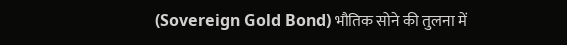(Sovereign Gold Bond) भौतिक सोने की तुलना में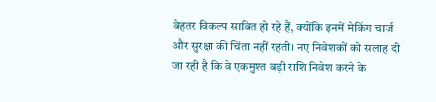बेहतर विकल्प साबित हो रहे हैं, क्योंकि इनमें मेकिंग चार्ज और सुरक्षा की चिंता नहीं रहती। नए निवेशकों को सलाह दी जा रही है कि वे एकमुश्त बड़ी राशि निवेश करने के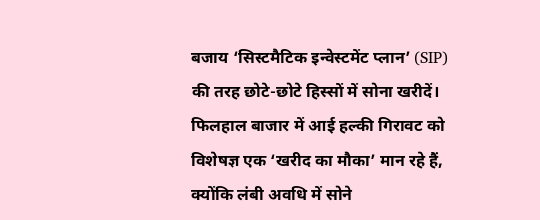बजाय ‘सिस्टमैटिक इन्वेस्टमेंट प्लान’ (SIP) की तरह छोटे-छोटे हिस्सों में सोना खरीदें। फिलहाल बाजार में आई हल्की गिरावट को विशेषज्ञ एक ‘खरीद का मौका’ मान रहे हैं, क्योंकि लंबी अवधि में सोने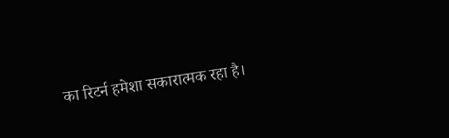का रिटर्न हमेशा सकारात्मक रहा है।